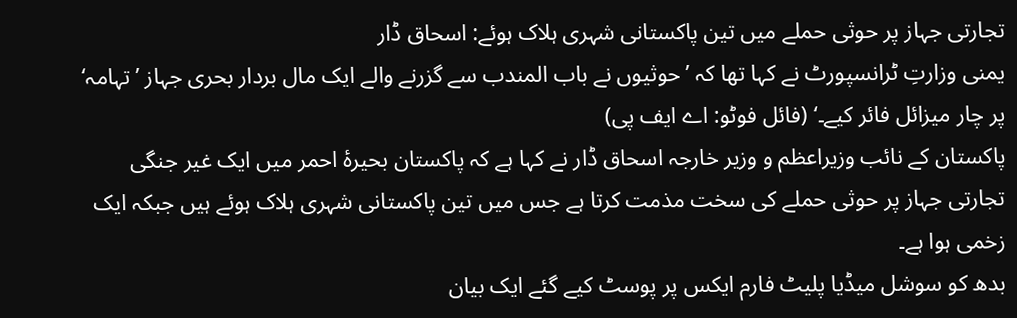تجارتی جہاز پر حوثی حملے میں تین پاکستانی شہری ہلاک ہوئے: اسحاق ڈار
یمنی وزارتِ ٹرانسپورٹ نے کہا تھا کہ ’حوثیوں نے باب المندب سے گزرنے والے ایک مال بردار بحری جہاز ’تہامہ‘ پر چار میزائل فائر کیے۔‘ (فائل فوٹو: اے ایف پی)
پاکستان کے نائب وزیراعظم و وزیر خارجہ اسحاق ڈار نے کہا ہے کہ پاکستان بحیرۂ احمر میں ایک غیر جنگی تجارتی جہاز پر حوثی حملے کی سخت مذمت کرتا ہے جس میں تین پاکستانی شہری ہلاک ہوئے ہیں جبکہ ایک زخمی ہوا ہے۔
بدھ کو سوشل میڈیا پلیٹ فارم ایکس پر پوسٹ کیے گئے ایک بیان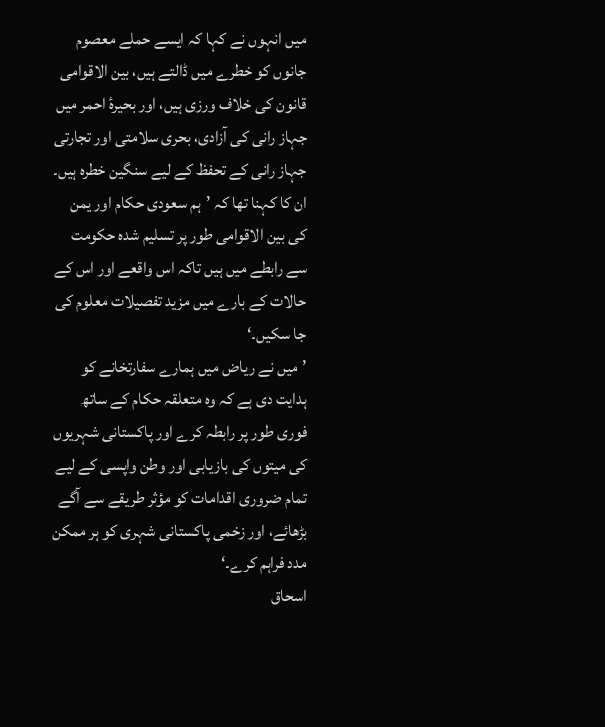میں انہوں نے کہا کہ ایسے حملے معصوم جانوں کو خطرے میں ڈالتے ہیں، بین الاقوامی قانون کی خلاف ورزی ہیں، اور بحیرۂ احمر میں جہاز رانی کی آزادی، بحری سلامتی اور تجارتی جہاز رانی کے تحفظ کے لیے سنگین خطرہ ہیں۔
ان کا کہنا تھا کہ ’ہم سعودی حکام اور یمن کی بین الاقوامی طور پر تسلیم شدہ حکومت سے رابطے میں ہیں تاکہ اس واقعے اور اس کے حالات کے بارے میں مزید تفصیلات معلوم کی جا سکیں۔‘
’میں نے ریاض میں ہمارے سفارتخانے کو ہدایت دی ہے کہ وہ متعلقہ حکام کے ساتھ فوری طور پر رابطہ کرے اور پاکستانی شہریوں کی میتوں کی بازیابی اور وطن واپسی کے لیے تمام ضروری اقدامات کو مؤثر طریقے سے آگے بڑھائے، اور زخمی پاکستانی شہری کو ہر ممکن مدد فراہم کرے۔‘
اسحاق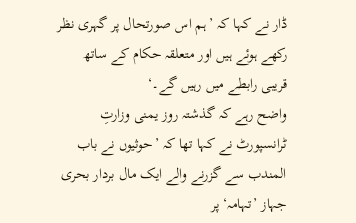ڈار نے کہا کہ ’ہم اس صورتحال پر گہری نظر رکھے ہوئے ہیں اور متعلقہ حکام کے ساتھ قریبی رابطے میں رہیں گے۔‘
واضح رہے کہ گذشتہ روز یمنی وزارتِ ٹرانسپورٹ نے کہا تھا کہ ’حوثیوں نے باب المندب سے گزرنے والے ایک مال بردار بحری جہاز ’تہامہ‘ پر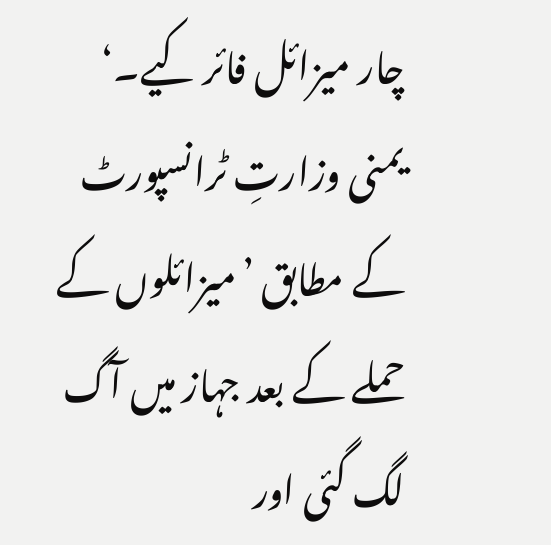چار میزائل فائر کیے۔‘
یمنی وزارتِ ٹرانسپورٹ کے مطابق ’میزائلوں کے حملے کے بعد جہاز میں آگ لگ گئی اور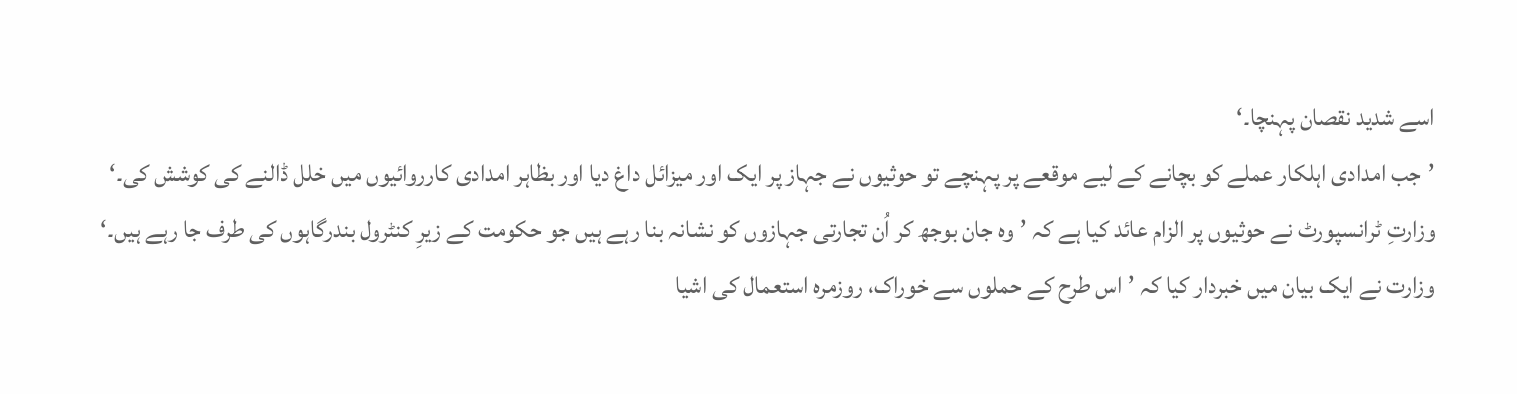اسے شدید نقصان پہنچا۔‘
’جب امدادی اہلکار عملے کو بچانے کے لیے موقعے پر پہنچے تو حوثیوں نے جہاز پر ایک اور میزائل داغ دیا اور بظاہر امدادی کارروائیوں میں خلل ڈالنے کی کوشش کی۔‘
وزارتِ ٹرانسپورٹ نے حوثیوں پر الزام عائد کیا ہے کہ ’وہ جان بوجھ کر اُن تجارتی جہازوں کو نشانہ بنا رہے ہیں جو حکومت کے زیرِ کنٹرول بندرگاہوں کی طرف جا رہے ہیں۔‘
وزارت نے ایک بیان میں خبردار کیا کہ ’اس طرح کے حملوں سے خوراک، روزمرہ استعمال کی اشیا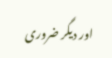اور دیگر ضروری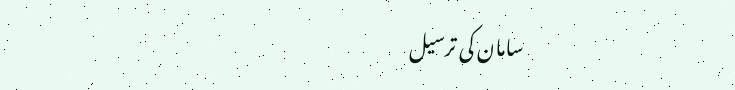سامان کی ترسیل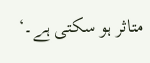متاثر ہو سکتی ہے۔‘